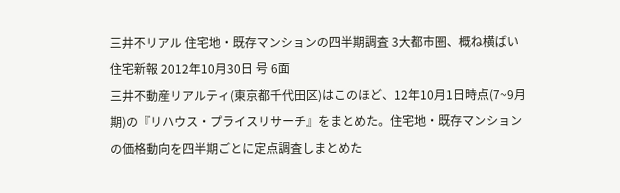三井不リアル 住宅地・既存マンションの四半期調査 3大都市圏、概ね横ばい
住宅新報 2012年10月30日 号 6面
三井不動産リアルティ(東京都千代田区)はこのほど、12年10月1日時点(7~9月期)の『リハウス・プライスリサーチ』をまとめた。住宅地・既存マンションの価格動向を四半期ごとに定点調査しまとめた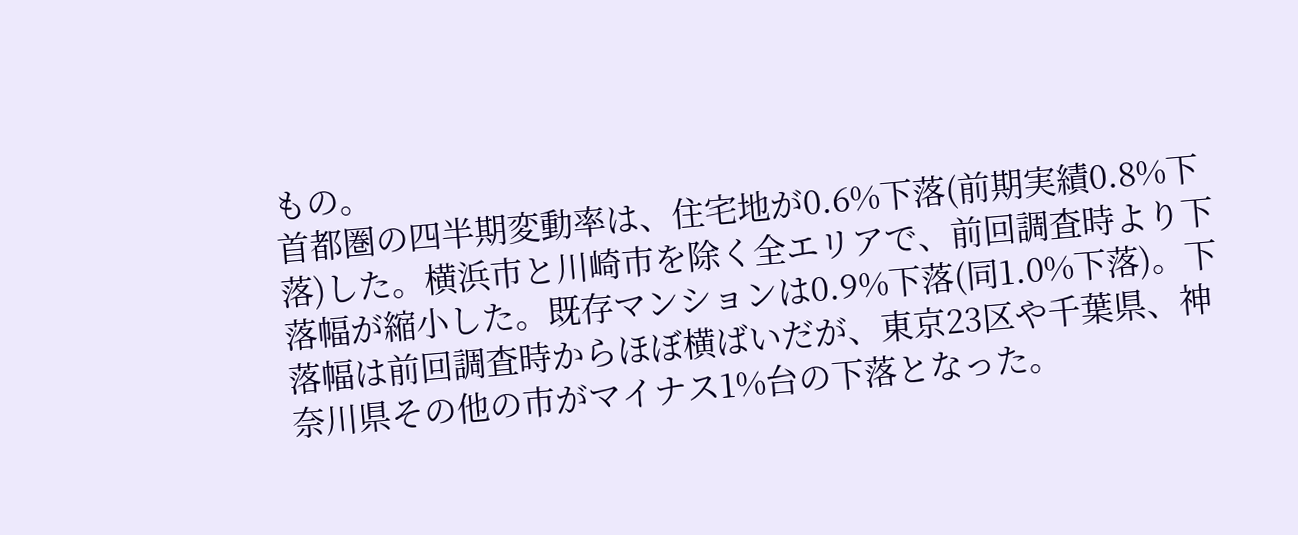もの。
首都圏の四半期変動率は、住宅地が0.6%下落(前期実績0.8%下落)した。横浜市と川崎市を除く全エリアで、前回調査時より下落幅が縮小した。既存マンションは0.9%下落(同1.0%下落)。下落幅は前回調査時からほぼ横ばいだが、東京23区や千葉県、神奈川県その他の市がマイナス1%台の下落となった。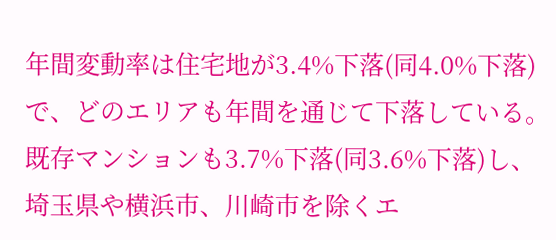年間変動率は住宅地が3.4%下落(同4.0%下落)で、どのエリアも年間を通じて下落している。既存マンションも3.7%下落(同3.6%下落)し、埼玉県や横浜市、川崎市を除くエ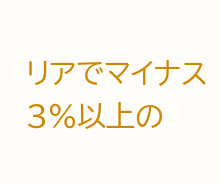リアでマイナス3%以上の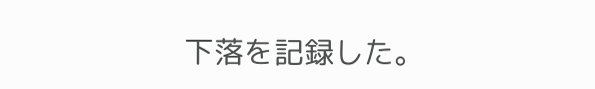下落を記録した。